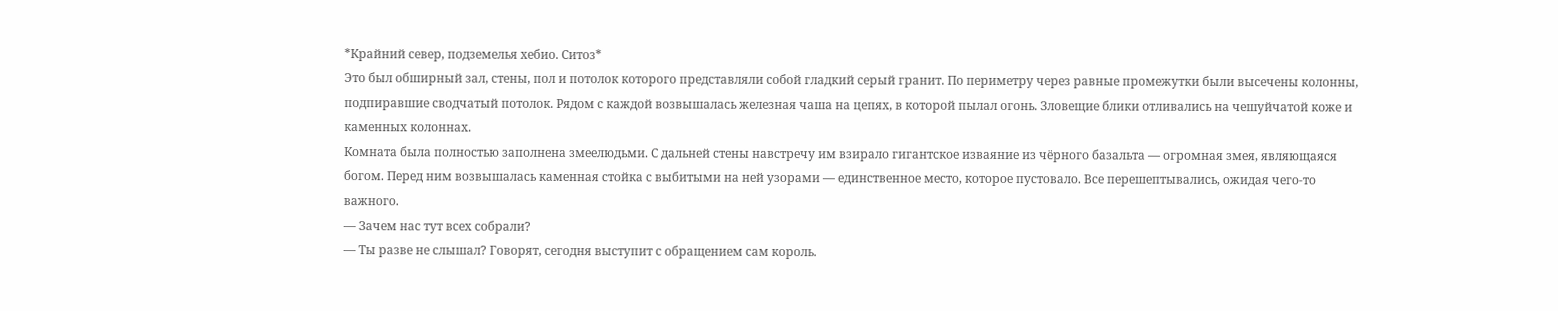*Крайний север, подземелья хебио. Ситоз*
Это был обширный зал, стены, пол и потолок которого представляли собой гладкий серый гранит. По периметру через равные промежутки были высечены колонны, подпиравшие сводчатый потолок. Рядом с каждой возвышалась железная чаша на цепях, в которой пылал огонь. Зловещие блики отливались на чешуйчатой коже и каменных колоннах.
Комната была полностью заполнена змеелюдьми. С дальней стены навстречу им взирало гигантское изваяние из чёрного базальта — огромная змея, являющаяся богом. Перед ним возвышалась каменная стойка с выбитыми на ней узорами — единственное место, которое пустовало. Все перешептывались, ожидая чего-то важного.
— Зачем нас тут всех собрали?
— Ты разве не слышал? Говорят, сегодня выступит с обращением сам король.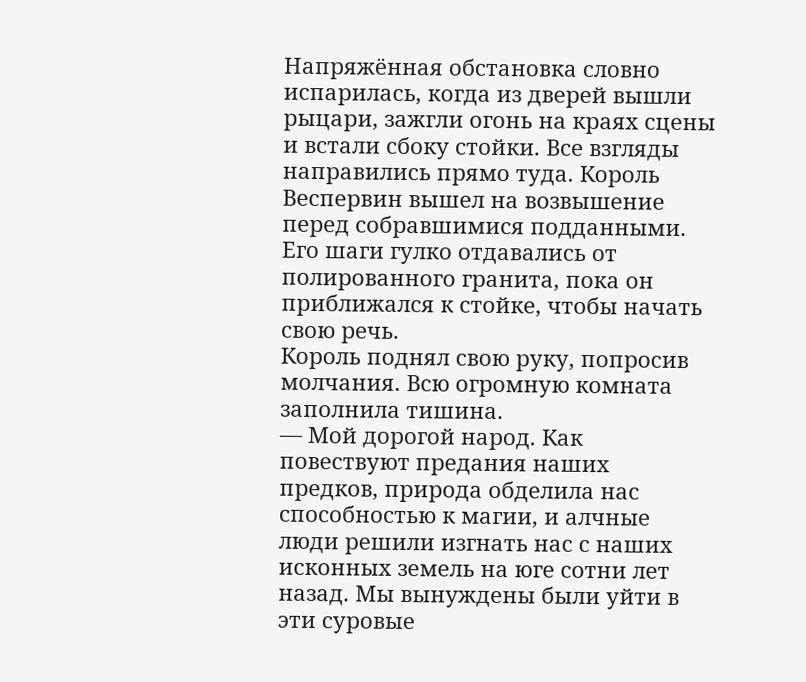Напряжённая обстановка словно испарилась, когда из дверей вышли рыцари, зажгли огонь на краях сцены и встали сбоку стойки. Все взгляды направились прямо туда. Король Веспервин вышел на возвышение перед собравшимися подданными. Его шаги гулко отдавались от полированного гранита, пока он приближался к стойке, чтобы начать свою речь.
Король поднял свою руку, попросив молчания. Всю огромную комната заполнила тишина.
— Мой дорогой народ. Как повествуют предания наших предков, природа обделила нас способностью к магии, и алчные люди решили изгнать нас с наших исконных земель на юге сотни лет назад. Мы вынуждены были уйти в эти суровые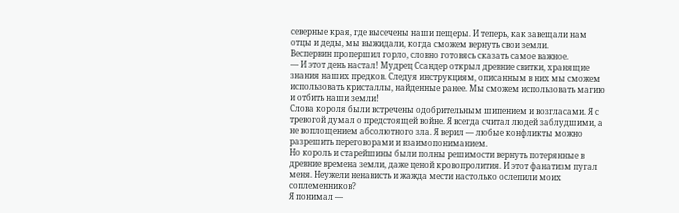северные края, где высечены наши пещеры. И теперь, как завещали нам отцы и деды, мы выжидали, когда сможем вернуть свои земли.
Веспервин пропершил горло, словно готовясь сказать самое важное.
— И этот день настал! Мудрец Ссандер открыл древние свитки, хранящие знания наших предков. Следуя инструкциям, описанным в них мы сможем использовать кристаллы, найденные ранее. Мы сможем использовать магию и отбить наши земли!
Слова короля были встречены одобрительным шипением и возгласами. Я с тревогой думал о предстоящей войне. Я всегда считал людей заблудшими, а не воплощением абсолютного зла. Я верил — любые конфликты можно разрешить переговорами и взаимопониманием.
Но король и старейшины были полны решимости вернуть потерянные в древние времена земли, даже ценой кровопролития. И этот фанатизм пугал меня. Неужели ненависть и жажда мести настолько ослепили моих соплеменников?
Я понимал —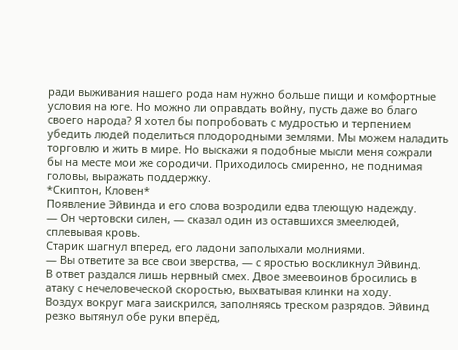ради выживания нашего рода нам нужно больше пищи и комфортные условия на юге. Но можно ли оправдать войну, пусть даже во благо своего народа? Я хотел бы попробовать с мудростью и терпением убедить людей поделиться плодородными землями. Мы можем наладить торговлю и жить в мире. Но выскажи я подобные мысли меня сожрали бы на месте мои же сородичи. Приходилось смиренно, не поднимая головы, выражать поддержку.
*Скиптон, Кловен*
Появление Эйвинда и его слова возродили едва тлеющую надежду.
— Он чертовски силен, — сказал один из оставшихся змеелюдей, сплевывая кровь.
Старик шагнул вперед, его ладони заполыхали молниями.
— Вы ответите за все свои зверства, — с яростью воскликнул Эйвинд.
В ответ раздался лишь нервный смех. Двое змеевоинов бросились в атаку с нечеловеческой скоростью, выхватывая клинки на ходу.
Воздух вокруг мага заискрился, заполняясь треском разрядов. Эйвинд резко вытянул обе руки вперёд,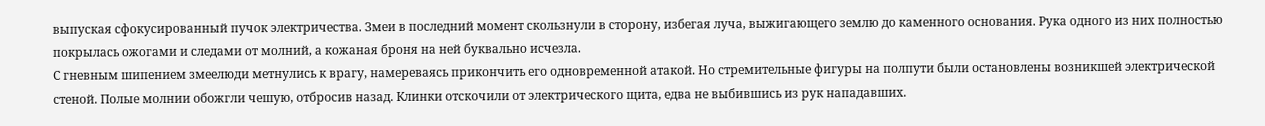выпуская сфокусированный пучок электричества. Змеи в последний момент скользнули в сторону, избегая луча, выжигающего землю до каменного основания. Рука одного из них полностью покрылась ожогами и следами от молний, а кожаная броня на ней буквально исчезла.
С гневным шипением змеелюди метнулись к врагу, намереваясь прикончить его одновременной атакой. Но стремительные фигуры на полпути были остановлены возникшей электрической стеной. Полые молнии обожгли чешую, отбросив назад. Клинки отскочили от электрического щита, едва не выбившись из рук нападавших.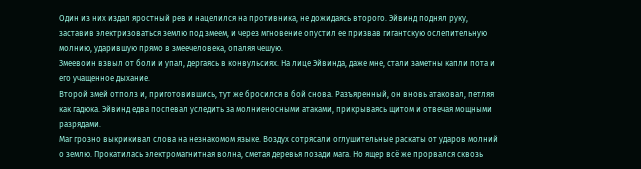Один из них издал яростный рев и нацелился на противника, не дожидаясь второго. Эйвинд поднял руку, заставив электризоваться землю под змеем, и через мгновение опустил ее призвав гигантскую ослепительную молнию, ударившую прямо в змеечеловека, опаляя чешую.
Змеевоин взвыл от боли и упал, дергаясь в конвульсиях. На лице Эйвинда, даже мне, стали заметны капли пота и его учащенное дыхание.
Второй змей отполз и, приготовившись, тут же бросился в бой снова. Разъяренный, он вновь атаковал, петляя как гадюка. Эйвинд едва поспевал уследить за молниеносными атаками, прикрываясь щитом и отвечая мощными разрядами.
Маг грозно выкрикивал слова на незнакомом языке. Воздух сотрясали оглушительные раскаты от ударов молний о землю. Прокатилась электромагнитная волна, сметая деревья позади мага. Но ящер всё же прорвался сквозь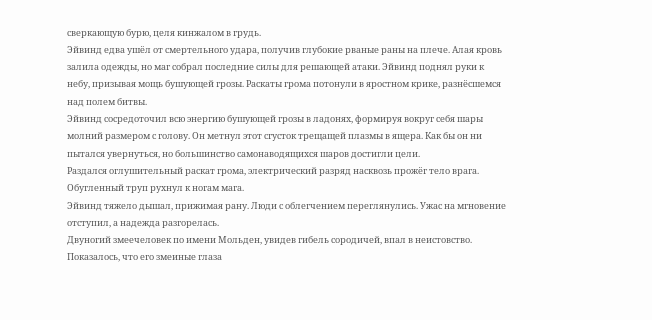сверкающую бурю, целя кинжалом в грудь.
Эйвинд едва ушёл от смертельного удара, получив глубокие рваные раны на плече. Алая кровь залила одежды, но маг собрал последние силы для решающей атаки. Эйвинд поднял руки к небу, призывая мощь бушующей грозы. Раскаты грома потонули в яростном крике, разнёсшемся над полем битвы.
Эйвинд сосредоточил всю энергию бушующей грозы в ладонях, формируя вокруг себя шары молний размером с голову. Он метнул этот сгусток трещащей плазмы в ящера. Как бы он ни пытался увернуться, но большинство самонаводящихся шаров достигли цели.
Раздался оглушительный раскат грома, электрический разряд насквозь прожёг тело врага. Обугленный труп рухнул к ногам мага.
Эйвинд тяжело дышал, прижимая рану. Люди с облегчением переглянулись. Ужас на мгновение отступил, а надежда разгорелась.
Двуногий змеечеловек по имени Мольден, увидев гибель сородичей, впал в неистовство. Показалось, что его змеиные глаза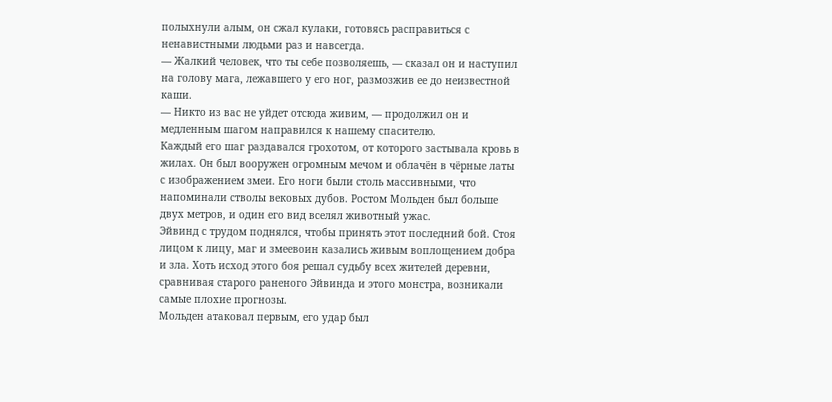полыхнули алым, он сжал кулаки, готовясь расправиться с ненавистными людьми раз и навсегда.
— Жалкий человек, что ты себе позволяешь, — сказал он и наступил на голову мага, лежавшего у его ног, размозжив ее до неизвестной каши.
— Никто из вас не уйдет отсюда живим, — продолжил он и медленным шагом направился к нашему спасителю.
Каждый его шаг раздавался грохотом, от которого застывала кровь в жилах. Он был вооружен огромным мечом и облачён в чёрные латы с изображением змеи. Его ноги были столь массивными, что напоминали стволы вековых дубов. Ростом Мольден был больше двух метров, и один его вид вселял животный ужас.
Эйвинд с трудом поднялся, чтобы принять этот последний бой. Стоя лицом к лицу, маг и змеевоин казались живым воплощением добра и зла. Хоть исход этого боя решал судьбу всех жителей деревни, сравнивая старого раненого Эйвинда и этого монстра, возникали самые плохие прогнозы.
Мольден атаковал первым, его удар был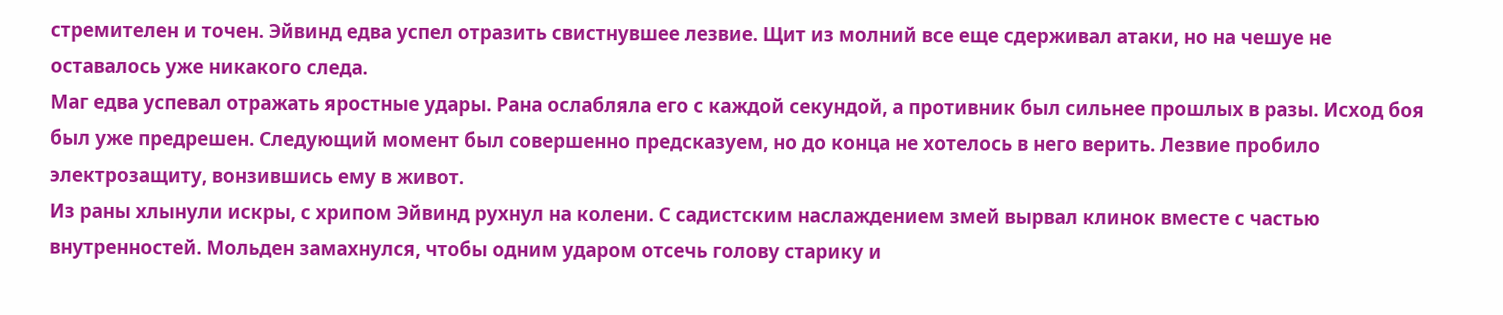стремителен и точен. Эйвинд едва успел отразить свистнувшее лезвие. Щит из молний все еще сдерживал атаки, но на чешуе не оставалось уже никакого следа.
Маг едва успевал отражать яростные удары. Рана ослабляла его с каждой секундой, а противник был сильнее прошлых в разы. Исход боя был уже предрешен. Следующий момент был совершенно предсказуем, но до конца не хотелось в него верить. Лезвие пробило электрозащиту, вонзившись ему в живот.
Из раны хлынули искры, с хрипом Эйвинд рухнул на колени. С садистским наслаждением змей вырвал клинок вместе с частью внутренностей. Мольден замахнулся, чтобы одним ударом отсечь голову старику и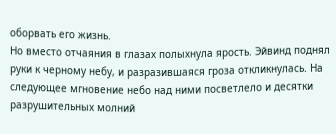оборвать его жизнь.
Но вместо отчаяния в глазах полыхнула ярость. Эйвинд поднял руки к черному небу, и разразившаяся гроза откликнулась. На следующее мгновение небо над ними посветлело и десятки разрушительных молний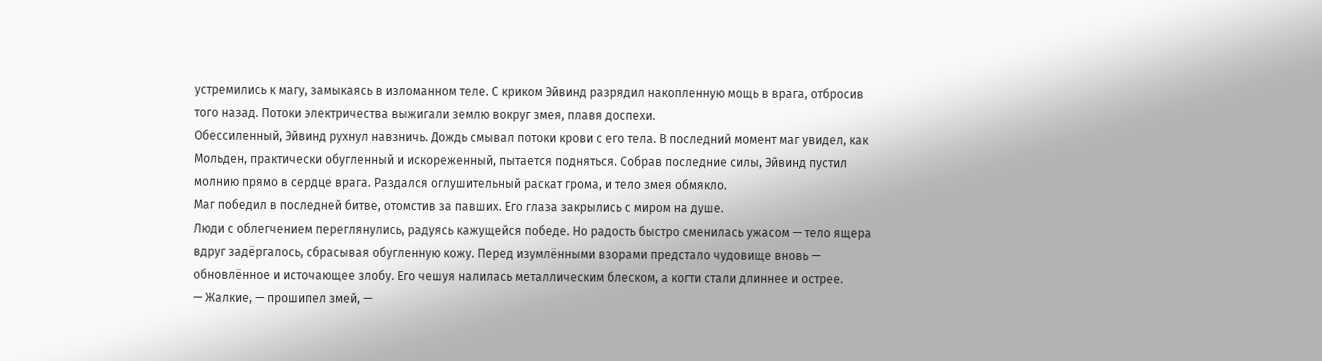устремились к магу, замыкаясь в изломанном теле. С криком Эйвинд разрядил накопленную мощь в врага, отбросив того назад. Потоки электричества выжигали землю вокруг змея, плавя доспехи.
Обессиленный, Эйвинд рухнул навзничь. Дождь смывал потоки крови с его тела. В последний момент маг увидел, как Мольден, практически обугленный и искореженный, пытается подняться. Собрав последние силы, Эйвинд пустил молнию прямо в сердце врага. Раздался оглушительный раскат грома, и тело змея обмякло.
Маг победил в последней битве, отомстив за павших. Его глаза закрылись с миром на душе.
Люди с облегчением переглянулись, радуясь кажущейся победе. Но радость быстро сменилась ужасом — тело ящера вдруг задёргалось, сбрасывая обугленную кожу. Перед изумлёнными взорами предстало чудовище вновь — обновлённое и источающее злобу. Его чешуя налилась металлическим блеском, а когти стали длиннее и острее.
— Жалкие, — прошипел змей, —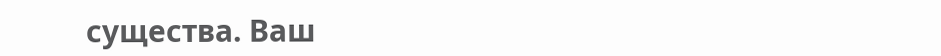существа. Ваш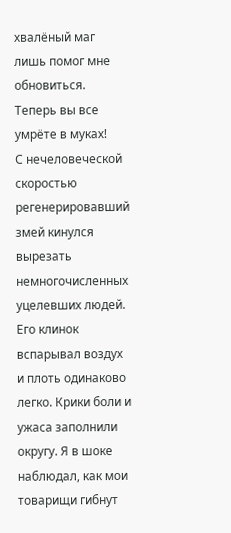хвалёный маг лишь помог мне обновиться. Теперь вы все умрёте в муках!
С нечеловеческой скоростью регенерировавший змей кинулся вырезать немногочисленных уцелевших людей. Его клинок вспарывал воздух и плоть одинаково легко. Крики боли и ужаса заполнили округу. Я в шоке наблюдал, как мои товарищи гибнут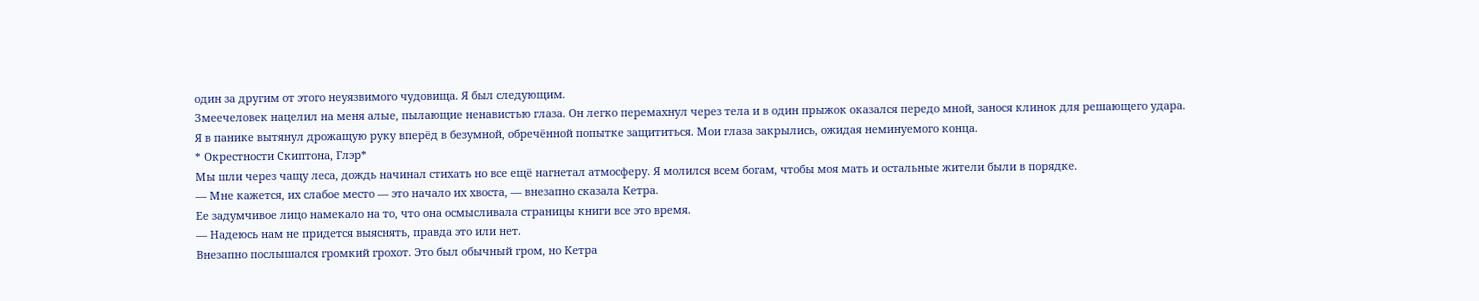один за другим от этого неуязвимого чудовища. Я был следующим.
Змеечеловек нацелил на меня алые, пылающие ненавистью глаза. Он легко перемахнул через тела и в один прыжок оказался передо мной, занося клинок для решающего удара.
Я в панике вытянул дрожащую руку вперёд в безумной, обречённой попытке защититься. Мои глаза закрылись, ожидая неминуемого конца.
* Окрестности Скиптона, Глэр*
Мы шли через чащу леса, дождь начинал стихать но все ещё нагнетал атмосферу. Я молился всем богам, чтобы моя мать и остальные жители были в порядке.
— Мне кажется, их слабое место — это начало их хвоста, — внезапно сказала Кетра.
Ее задумчивое лицо намекало на то, что она осмысливала страницы книги все это время.
— Надеюсь нам не придется выяснять, правда это или нет.
Внезапно послышался громкий грохот. Это был обычный гром, но Кетра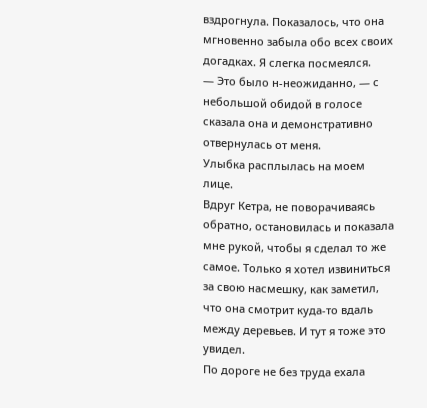вздрогнула. Показалось, что она мгновенно забыла обо всех своих догадках. Я слегка посмеялся.
— Это было н-неожиданно, — с небольшой обидой в голосе сказала она и демонстративно отвернулась от меня.
Улыбка расплылась на моем лице.
Вдруг Кетра, не поворачиваясь обратно, остановилась и показала мне рукой, чтобы я сделал то же самое. Только я хотел извиниться за свою насмешку, как заметил, что она смотрит куда-то вдаль между деревьев. И тут я тоже это увидел.
По дороге не без труда ехала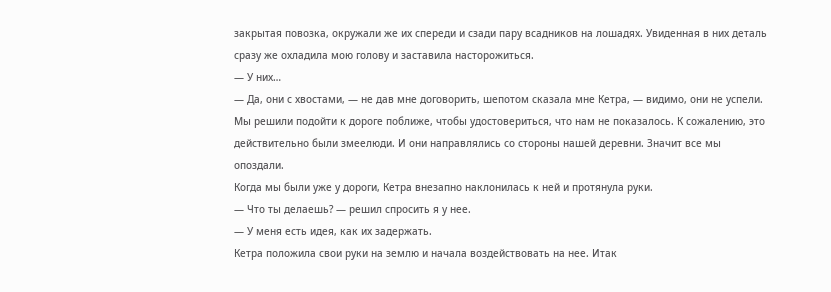закрытая повозка, окружали же их спереди и сзади пару всадников на лошадях. Увиденная в них деталь сразу же охладила мою голову и заставила насторожиться.
— У них…
— Да, они с хвостами, — не дав мне договорить, шепотом сказала мне Кетра, — видимо, они не успели.
Мы решили подойти к дороге поближе, чтобы удостовериться, что нам не показалось. К сожалению, это действительно были змеелюди. И они направлялись со стороны нашей деревни. Значит все мы опоздали.
Когда мы были уже у дороги, Кетра внезапно наклонилась к ней и протянула руки.
— Что ты делаешь? — решил спросить я у нее.
— У меня есть идея, как их задержать.
Кетра положила свои руки на землю и начала воздействовать на нее. Итак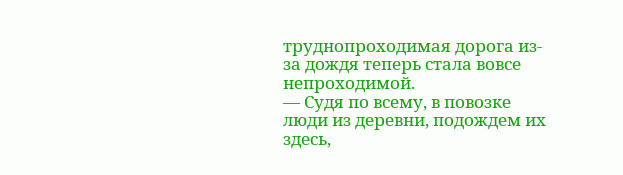труднопроходимая дорога из-за дождя теперь стала вовсе непроходимой.
— Судя по всему, в повозке люди из деревни, подождем их здесь,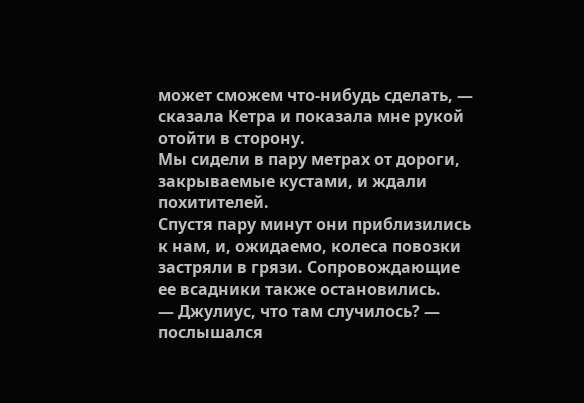может сможем что-нибудь сделать, — сказала Кетра и показала мне рукой отойти в сторону.
Мы сидели в пару метрах от дороги, закрываемые кустами, и ждали похитителей.
Спустя пару минут они приблизились к нам, и, ожидаемо, колеса повозки застряли в грязи. Сопровождающие ее всадники также остановились.
— Джулиус, что там случилось? — послышался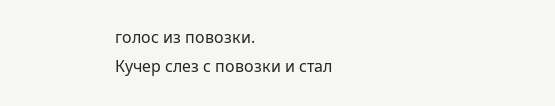голос из повозки.
Кучер слез с повозки и стал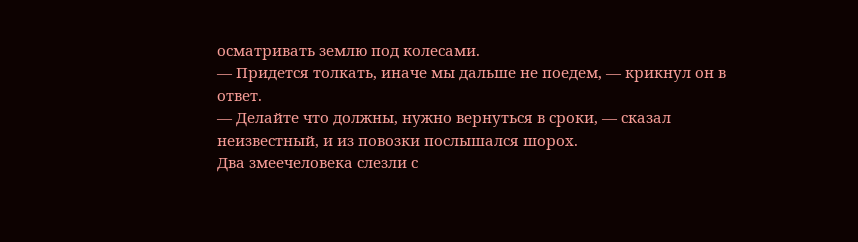осматривать землю под колесами.
— Придется толкать, иначе мы дальше не поедем, — крикнул он в ответ.
— Делайте что должны, нужно вернуться в сроки, — сказал неизвестный, и из повозки послышался шорох.
Два змеечеловека слезли с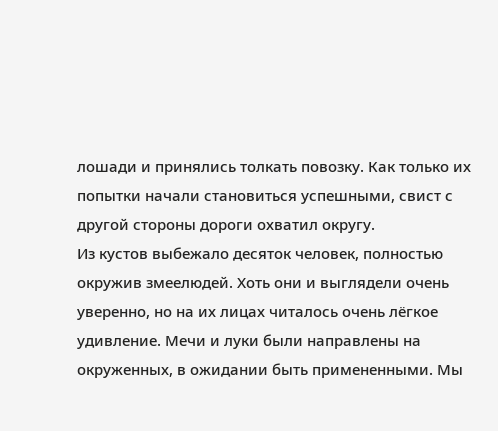лошади и принялись толкать повозку. Как только их попытки начали становиться успешными, свист с другой стороны дороги охватил округу.
Из кустов выбежало десяток человек, полностью окружив змеелюдей. Хоть они и выглядели очень уверенно, но на их лицах читалось очень лёгкое удивление. Мечи и луки были направлены на окруженных, в ожидании быть примененными. Мы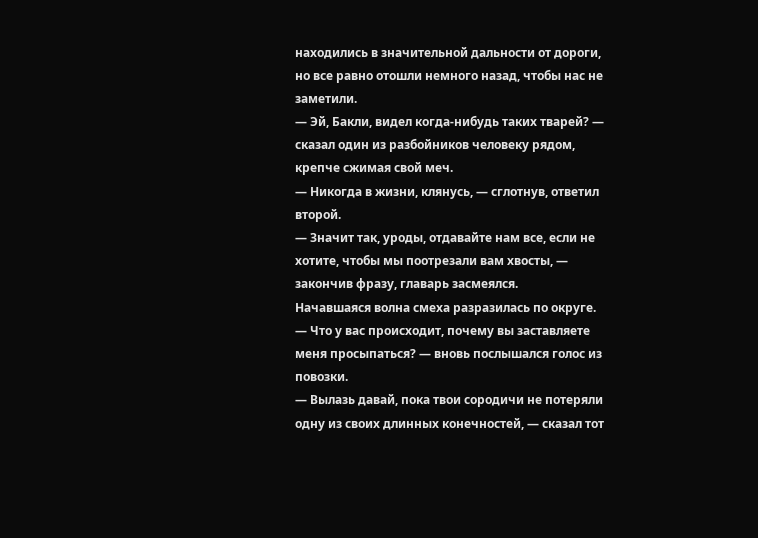находились в значительной дальности от дороги, но все равно отошли немного назад, чтобы нас не заметили.
— Эй, Бакли, видел когда-нибудь таких тварей? — сказал один из разбойников человеку рядом, крепче сжимая свой меч.
— Никогда в жизни, клянусь, — сглотнув, ответил второй.
— Значит так, уроды, отдавайте нам все, если не хотите, чтобы мы поотрезали вам хвосты, — закончив фразу, главарь засмеялся.
Начавшаяся волна смеха разразилась по округе.
— Что у вас происходит, почему вы заставляете меня просыпаться? — вновь послышался голос из повозки.
— Вылазь давай, пока твои сородичи не потеряли одну из своих длинных конечностей, — сказал тот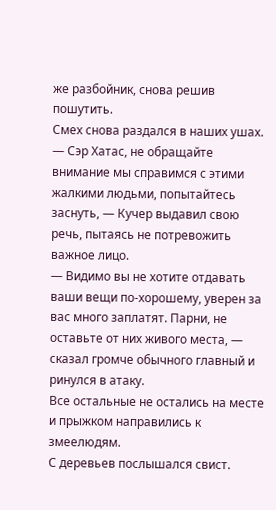же разбойник, снова решив пошутить.
Смех снова раздался в наших ушах.
— Сэр Хатас, не обращайте внимание мы справимся с этими жалкими людьми, попытайтесь заснуть, — Кучер выдавил свою речь, пытаясь не потревожить важное лицо.
— Видимо вы не хотите отдавать ваши вещи по-хорошему, уверен за вас много заплатят. Парни, не оставьте от них живого места, — сказал громче обычного главный и ринулся в атаку.
Все остальные не остались на месте и прыжком направились к змеелюдям.
С деревьев послышался свист.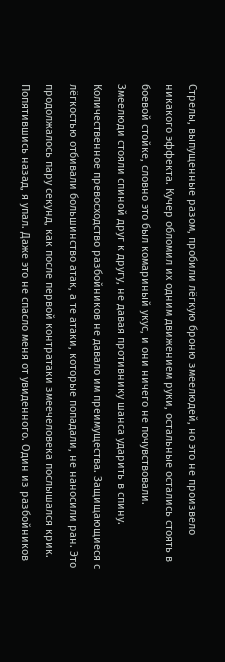Стрелы, выпущенные разом, пробили лёгкую броню змеелюдей, но это не произвело никакого эффекта. Кучер обломил их одним движением руки, остальные остались стоять в боевой стойке, словно это был комариный укус, и они ничего не почувствовали.
Змеелюди стояли спиной друг к другу, не давая противнику шанса ударить в спину. Количественное превосходство разбойников не давало им преимущества. Защищающиеся с лёгкостью отбивали большинство атак, а те атаки, которые попадали, не наносили ран. Это продолжалось пару секунд, как после первой контратаки змеечеловека послышался крик.
Попятившись назад, я упал. Даже это не спасло меня от увиденного. Один из разбойников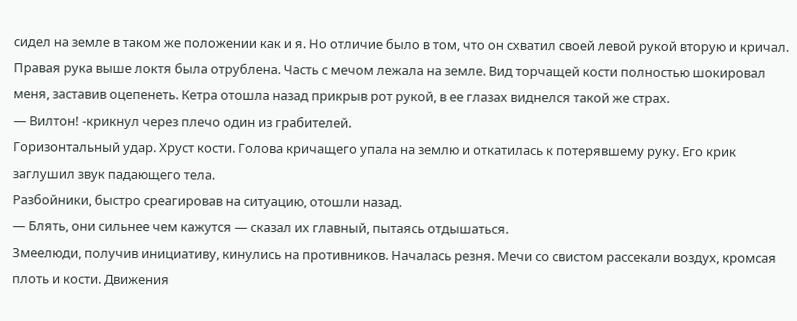сидел на земле в таком же положении как и я. Но отличие было в том, что он схватил своей левой рукой вторую и кричал. Правая рука выше локтя была отрублена. Часть с мечом лежала на земле. Вид торчащей кости полностью шокировал меня, заставив оцепенеть. Кетра отошла назад прикрыв рот рукой, в ее глазах виднелся такой же страх.
— Вилтон! -крикнул через плечо один из грабителей.
Горизонтальный удар. Хруст кости. Голова кричащего упала на землю и откатилась к потерявшему руку. Его крик заглушил звук падающего тела.
Разбойники, быстро среагировав на ситуацию, отошли назад.
— Блять, они сильнее чем кажутся — сказал их главный, пытаясь отдышаться.
Змеелюди, получив инициативу, кинулись на противников. Началась резня. Мечи со свистом рассекали воздух, кромсая плоть и кости. Движения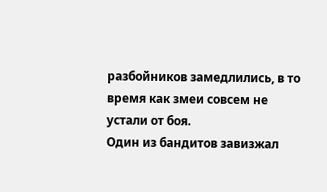разбойников замедлились, в то время как змеи совсем не устали от боя.
Один из бандитов завизжал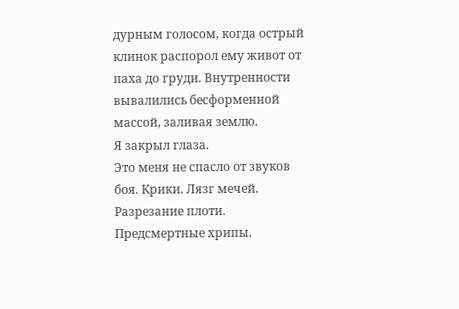дурным голосом, когда острый клинок распорол ему живот от паха до груди. Внутренности вывалились бесформенной массой, заливая землю.
Я закрыл глаза.
Это меня не спасло от звуков боя. Крики. Лязг мечей. Разрезание плоти. Предсмертные хрипы.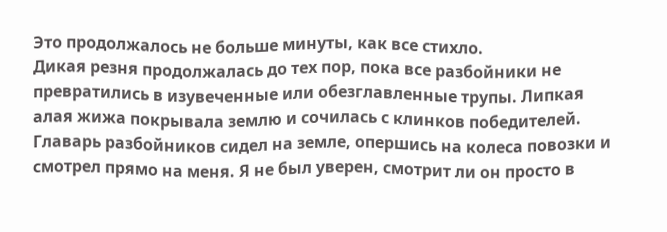Это продолжалось не больше минуты, как все стихло.
Дикая резня продолжалась до тех пор, пока все разбойники не превратились в изувеченные или обезглавленные трупы. Липкая алая жижа покрывала землю и сочилась с клинков победителей. Главарь разбойников сидел на земле, опершись на колеса повозки и смотрел прямо на меня. Я не был уверен, смотрит ли он просто в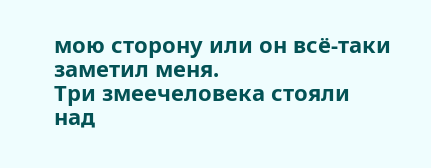мою сторону или он всё-таки заметил меня.
Три змеечеловека стояли над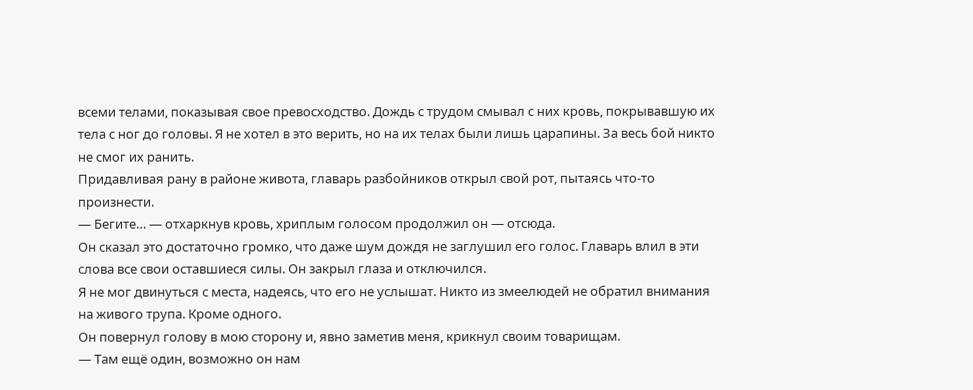всеми телами, показывая свое превосходство. Дождь с трудом смывал с них кровь, покрывавшую их тела с ног до головы. Я не хотел в это верить, но на их телах были лишь царапины. За весь бой никто не смог их ранить.
Придавливая рану в районе живота, главарь разбойников открыл свой рот, пытаясь что-то произнести.
— Бегите… — отхаркнув кровь, хриплым голосом продолжил он — отсюда.
Он сказал это достаточно громко, что даже шум дождя не заглушил его голос. Главарь влил в эти слова все свои оставшиеся силы. Он закрыл глаза и отключился.
Я не мог двинуться с места, надеясь, что его не услышат. Никто из змеелюдей не обратил внимания на живого трупа. Кроме одного.
Он повернул голову в мою сторону и, явно заметив меня, крикнул своим товарищам.
— Там ещё один, возможно он нам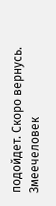подойдет. Скоро вернусь.
Змеечеловек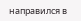направился в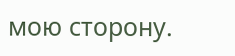мою сторону.